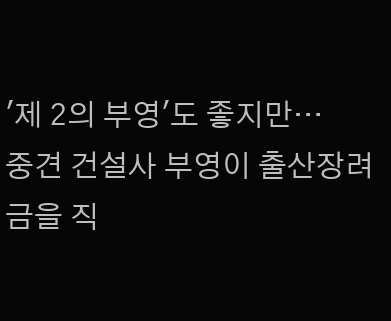'제 2의 부영'도 좋지만…
중견 건설사 부영이 출산장려금을 직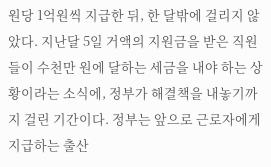원당 1억원씩 지급한 뒤, 한 달밖에 걸리지 않았다. 지난달 5일 거액의 지원금을 받은 직원들이 수천만 원에 달하는 세금을 내야 하는 상황이라는 소식에, 정부가 해결책을 내놓기까지 걸린 기간이다. 정부는 앞으로 근로자에게 지급하는 출산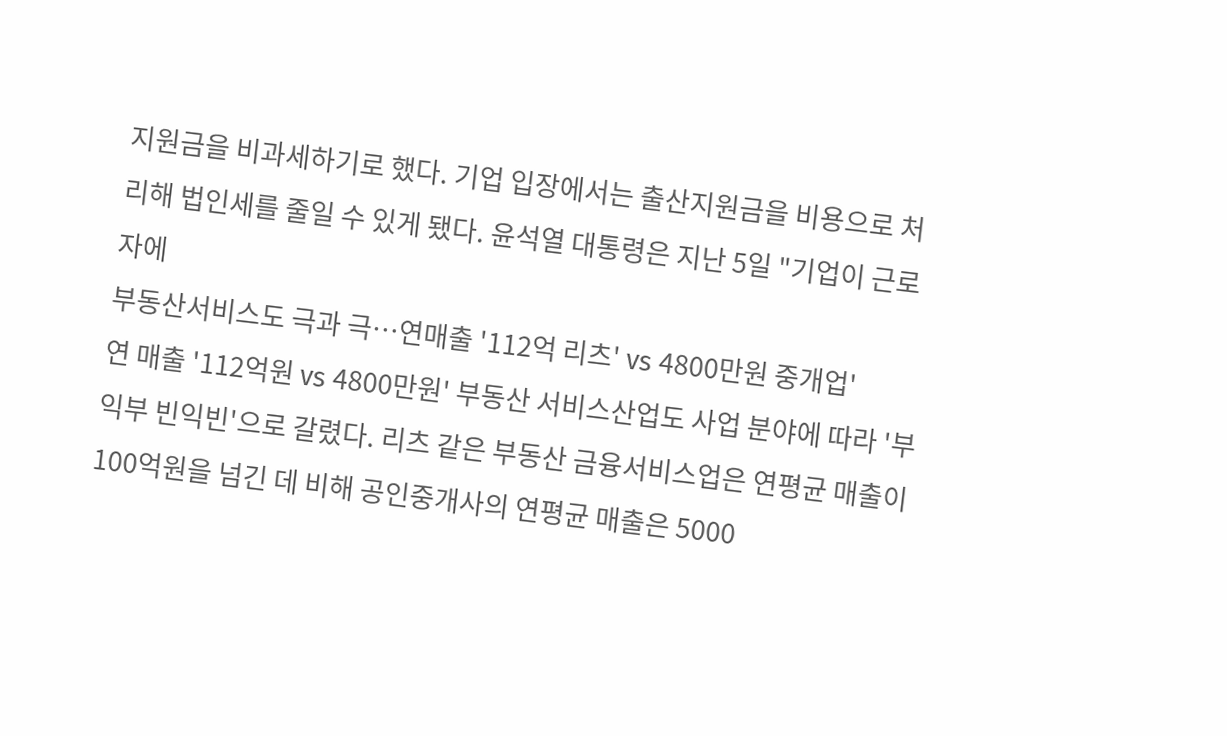지원금을 비과세하기로 했다. 기업 입장에서는 출산지원금을 비용으로 처리해 법인세를 줄일 수 있게 됐다. 윤석열 대통령은 지난 5일 "기업이 근로자에
부동산서비스도 극과 극…연매출 '112억 리츠' vs 4800만원 중개업'
연 매출 '112억원 vs 4800만원' 부동산 서비스산업도 사업 분야에 따라 '부익부 빈익빈'으로 갈렸다. 리츠 같은 부동산 금융서비스업은 연평균 매출이 100억원을 넘긴 데 비해 공인중개사의 연평균 매출은 5000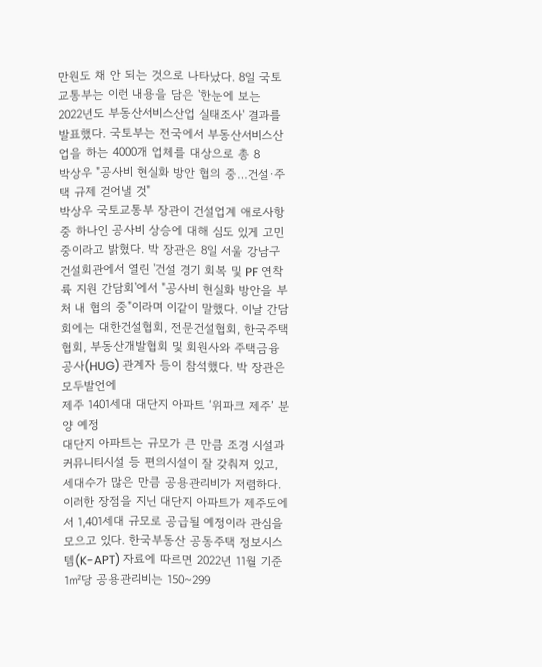만원도 채 안 되는 것으로 나타났다. 8일 국토교통부는 이런 내용을 담은 '한눈에 보는 2022년도 부동산서비스산업 실태조사' 결과를 발표했다. 국토부는 전국에서 부동산서비스산업을 하는 4000개 업체를 대상으로 총 8
박상우 "공사비 현실화 방안 협의 중…건설·주택 규제 걷어낼 것"
박상우 국토교통부 장관이 건설업계 애로사항 중 하나인 공사비 상승에 대해 심도 있게 고민 중이라고 밝혔다. 박 장관은 8일 서울 강남구 건설회관에서 열린 '건설 경기 회복 및 PF 연착륙 지원 간담회'에서 "공사비 현실화 방안을 부처 내 협의 중"이라며 이같이 말했다. 이날 간담회에는 대한건설협회, 전문건설협회, 한국주택협회, 부동산개발협회 및 회원사와 주택금융공사(HUG) 관계자 등이 참석했다. 박 장관은 모두발언에
제주 1401세대 대단지 아파트 ‘위파크 제주’ 분양 예정
대단지 아파트는 규모가 큰 만큼 조경 시설과 커뮤니티시설 등 편의시설이 잘 갖춰져 있고, 세대수가 많은 만큼 공용관리비가 저렴하다. 이러한 장점을 지닌 대단지 아파트가 제주도에서 1,401세대 규모로 공급될 예정이라 관심을 모으고 있다. 한국부동산 공동주택 정보시스템(K-APT) 자료에 따르면 2022년 11월 기준 1㎡당 공용관리비는 150~299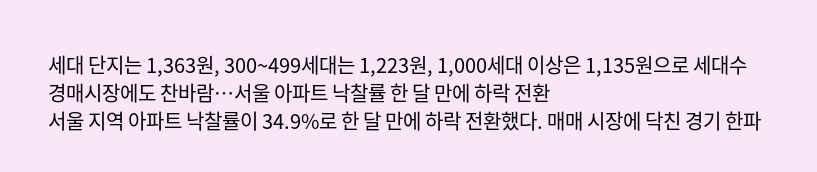세대 단지는 1,363원, 300~499세대는 1,223원, 1,000세대 이상은 1,135원으로 세대수
경매시장에도 찬바람…서울 아파트 낙찰률 한 달 만에 하락 전환
서울 지역 아파트 낙찰률이 34.9%로 한 달 만에 하락 전환했다. 매매 시장에 닥친 경기 한파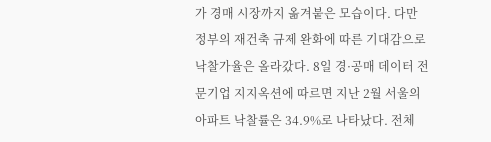가 경매 시장까지 옮겨붙은 모습이다. 다만 정부의 재건축 규제 완화에 따른 기대감으로 낙찰가율은 올라갔다. 8일 경·공매 데이터 전문기업 지지옥션에 따르면 지난 2월 서울의 아파트 낙찰률은 34.9%로 나타났다. 전체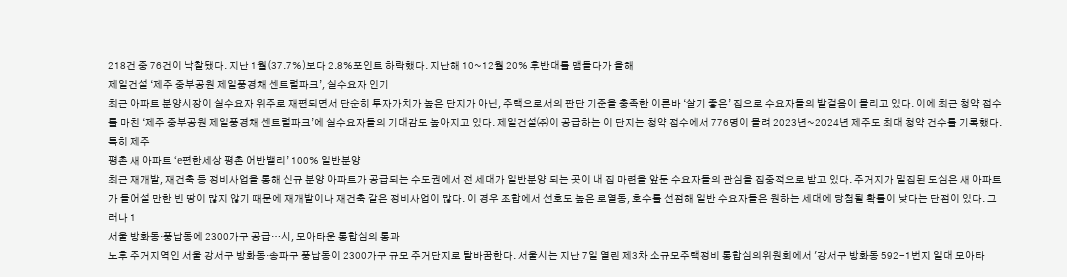218건 중 76건이 낙찰됐다. 지난 1월(37.7%)보다 2.8%포인트 하락했다. 지난해 10~12월 20% 후반대를 맴돌다가 올해
제일건설 ‘제주 중부공원 제일풍경채 센트럴파크’, 실수요자 인기
최근 아파트 분양시장이 실수요자 위주로 재편되면서 단순히 투자가치가 높은 단지가 아닌, 주택으로서의 판단 기준을 충족한 이른바 ‘살기 좋은’ 집으로 수요자들의 발걸음이 몰리고 있다. 이에 최근 청약 접수를 마친 ‘제주 중부공원 제일풍경채 센트럴파크’에 실수요자들의 기대감도 높아지고 있다. 제일건설㈜이 공급하는 이 단지는 청약 접수에서 776명이 몰려 2023년~2024년 제주도 최대 청약 건수를 기록했다. 특히 제주
평촌 새 아파트 ‘e편한세상 평촌 어반밸리’ 100% 일반분양
최근 재개발, 재건축 등 정비사업을 통해 신규 분양 아파트가 공급되는 수도권에서 전 세대가 일반분양 되는 곳이 내 집 마련을 앞둔 수요자들의 관심을 집중적으로 받고 있다. 주거지가 밀집된 도심은 새 아파트가 들어설 만한 빈 땅이 많지 않기 때문에 재개발이나 재건축 같은 정비사업이 많다. 이 경우 조합에서 선호도 높은 로열동, 호수를 선점해 일반 수요자들은 원하는 세대에 당첨될 확률이 낮다는 단점이 있다. 그러나 1
서울 방화동·풍납동에 2300가구 공급…시, 모아타운 통합심의 통과
노후 주거지역인 서울 강서구 방화동·송파구 풍납동이 2300가구 규모 주거단지로 탈바꿈한다. 서울시는 지난 7일 열린 제3차 소규모주택정비 통합심의위원회에서 '강서구 방화동 592-1번지 일대 모아타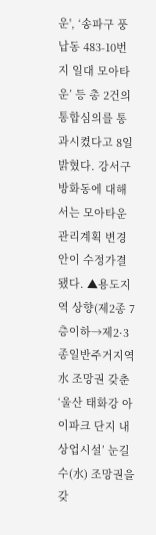운', ‘송파구 풍납동 483-10번지 일대 모아타운’ 등 총 2건의 통합심의를 통과시켰다고 8일 밝혔다. 강서구 방화동에 대해서는 모아타운 관리계획 변경안이 수정가결됐다. ▲용도지역 상향(제2종 7층이하→제2·3종일반주거지역
水 조망권 갖춘 ‘울산 태화강 아이파크 단지 내 상업시설’ 눈길
수(水) 조망권을 갖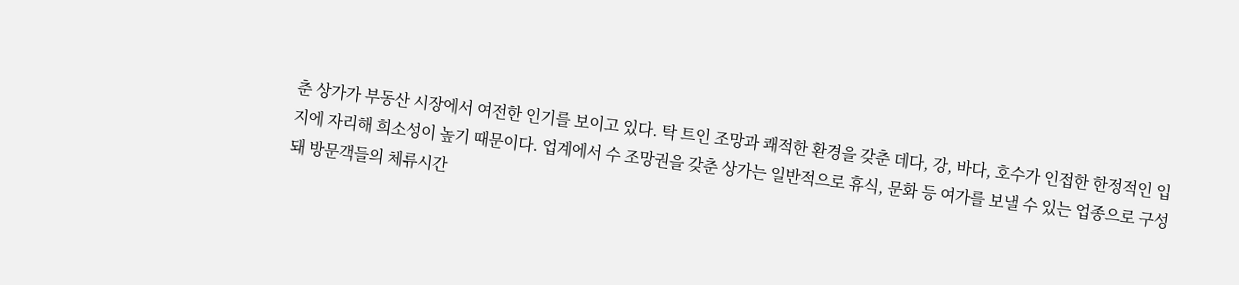춘 상가가 부동산 시장에서 여전한 인기를 보이고 있다. 탁 트인 조망과 쾌적한 환경을 갖춘 데다, 강, 바다, 호수가 인접한 한정적인 입지에 자리해 희소성이 높기 때문이다. 업계에서 수 조망권을 갖춘 상가는 일반적으로 휴식, 문화 등 여가를 보낼 수 있는 업종으로 구성돼 방문객들의 체류시간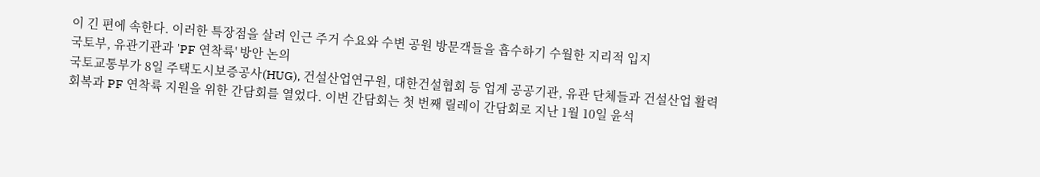이 긴 편에 속한다. 이러한 특장점을 살려 인근 주거 수요와 수변 공원 방문객들을 흡수하기 수월한 지리적 입지
국토부, 유관기관과 'PF 연착륙' 방안 논의
국토교통부가 8일 주택도시보증공사(HUG), 건설산업연구원, 대한건설협회 등 업계 공공기관, 유관 단체들과 건설산업 활력 회복과 PF 연착륙 지원을 위한 간담회를 열었다. 이번 간담회는 첫 번째 릴레이 간담회로 지난 1월 10일 윤석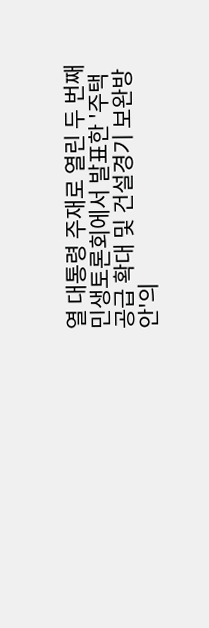열 대통령 주재로 열린 두 번째 민생토론회에서 발표한 '주택공급 확대 및 건설경기 보완방안'의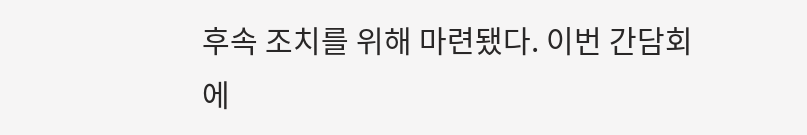후속 조치를 위해 마련됐다. 이번 간담회에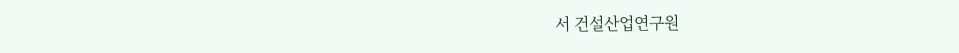서 건설산업연구원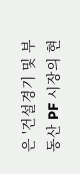은 '건설경기 및 부동산 PF 시장의 현